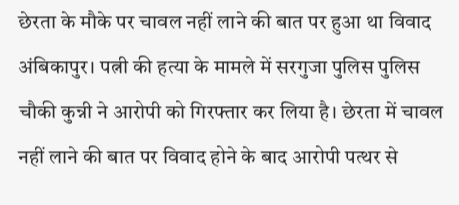छेरता के मौके पर चावल नहीं लाने की बात पर हुआ था विवाद
अंबिकापुर। पत्नी की हत्या के मामले में सरगुजा पुलिस पुलिस चौकी कुन्नी ने आरोपी को गिरफ्तार कर लिया है। छेरता में चावल नहीं लाने की बात पर विवाद होने के बाद आरोपी पत्थर से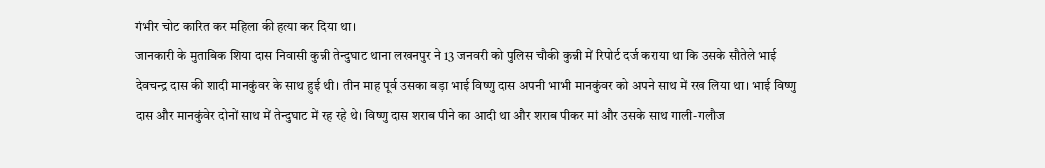गंभीर चोट कारित कर महिला की हत्या कर दिया था।
जानकारी के मुताबिक शिया दास निवासी कुन्नी तेन्दुघाट थाना लखनपुर ने 13 जनवरी को पुलिस चौकी कुन्नी में रिपोर्ट दर्ज कराया था कि उसके सौतेले भाई देवचन्द्र दास की शादी मानकुंवर के साथ हुई थी। तीन माह पूर्व उसका बड़ा भाई विष्णु दास अपनी भाभी मानकुंवर को अपने साथ में रख लिया था। भाई विष्णु दास और मानकुंवेर दोनों साथ में तेन्दुघाट में रह रहे थे। विष्णु दास शराब पीने का आदी था और शराब पीकर मां और उसके साथ गाली-गलौज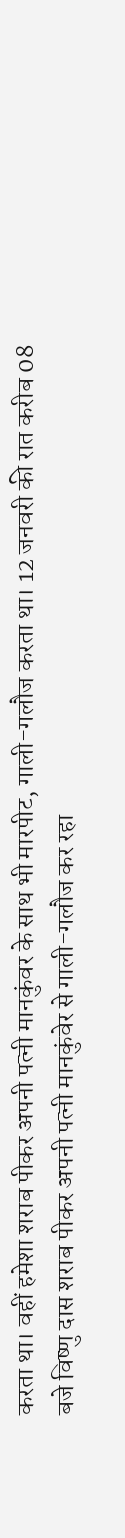करता था। वहीं हमेशा शराब पीकर अपनी पत्नी मानकुंवर के साथ भी मारपीट, गाली-गलौज करता था। 12 जनवरी की रात करीब 08 बजे विष्णु दास शराब पीकर अपनी पत्नी मानकुंवेर से गाली-गलौज कर रहा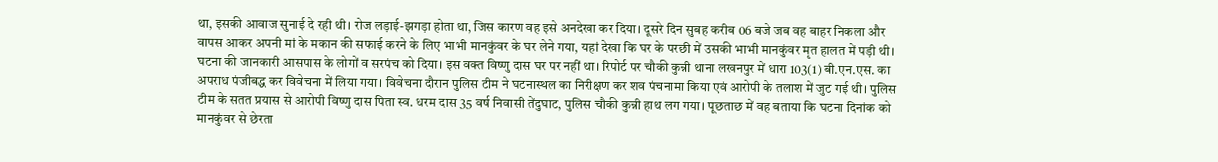था, इसकी आवाज सुनाई दे रही थी। रोज लड़ाई-झगड़ा होता था, जिस कारण वह इसे अनदेखा कर दिया। दूसरे दिन सुबह करीब 06 बजे जब वह बाहर निकला और वापस आकर अपनी मां के मकान की सफाई करने के लिए भाभी मानकुंवर के घर लेने गया, यहां देखा कि घर के परछी में उसकी भाभी मानकुंवर मृत हालत में पड़ी थी। घटना की जानकारी आसपास के लोगों व सरपंच को दिया। इस वक्त विष्णु दास घर पर नहीं था। रिपोर्ट पर चौकी कुन्नी थाना लखनपुर में धारा 103(1) बी.एन.एस. का अपराध पंजीबद्ध कर विवेचना में लिया गया। विवेचना दौरान पुलिस टीम ने घटनास्थल का निरीक्षण कर शव पंचनामा किया एवं आरोपी के तलाश में जुट गई थी। पुलिस टीम के सतत प्रयास से आरोपी विष्णु दास पिता स्व. धरम दास 35 वर्ष निवासी तेंदुघाट, पुलिस चौकी कुन्नी हाथ लग गया। पूछताछ में वह बताया कि घटना दिनांक को मानकुंवर से छेरता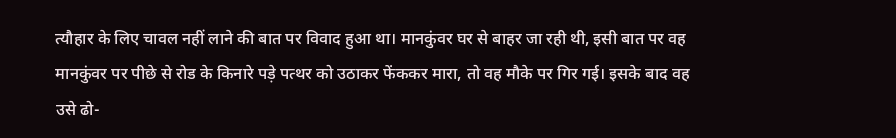त्यौहार के लिए चावल नहीं लाने की बात पर विवाद हुआ था। मानकुंवर घर से बाहर जा रही थी, इसी बात पर वह मानकुंवर पर पीछे से रोड के किनारे पड़े पत्थर को उठाकर फेंककर मारा, तो वह मौके पर गिर गई। इसके बाद वह उसे ढो-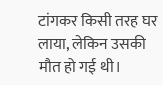टांगकर किसी तरह घर लाया, लेकिन उसकी मौत हो गई थी।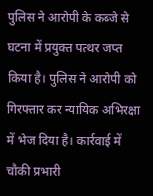पुलिस ने आरोपी के कब्जे से घटना में प्रयुक्त पत्थर जप्त किया है। पुलिस ने आरोपी को गिरफ्तार कर न्यायिक अभिरक्षा में भेज दिया है। कार्रवाई में चौकी प्रभारी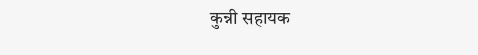कुन्नी सहायक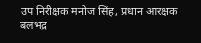उप निरीक्षक मनोज सिंह, प्रधान आरक्षक बलभद्र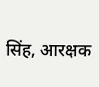सिंह, आरक्षक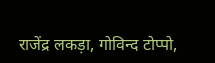राजेंद्र लकड़ा, गोविन्द टोप्पो,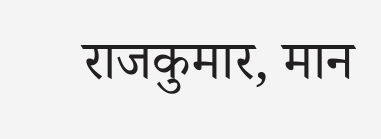राजकुमार, मान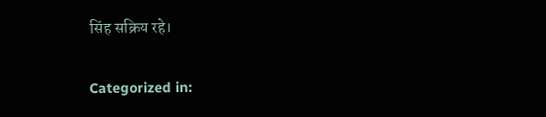सिंह सक्रिय रहे।

Categorized in: